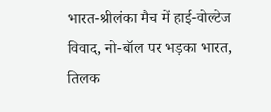भारत-श्रीलंका मैच में हाई-वोल्टेज विवाद, नो-बॉल पर भड़का भारत, तिलक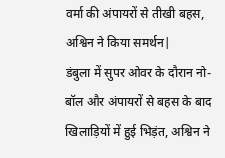वर्मा की अंपायरों से तीखी बहस, अश्विन ने किया समर्थन|
डंबुला में सुपर ओवर के दौरान नो-बॉल और अंपायरों से बहस के बाद खिलाड़ियों में हुई भिड़ंत, अश्विन ने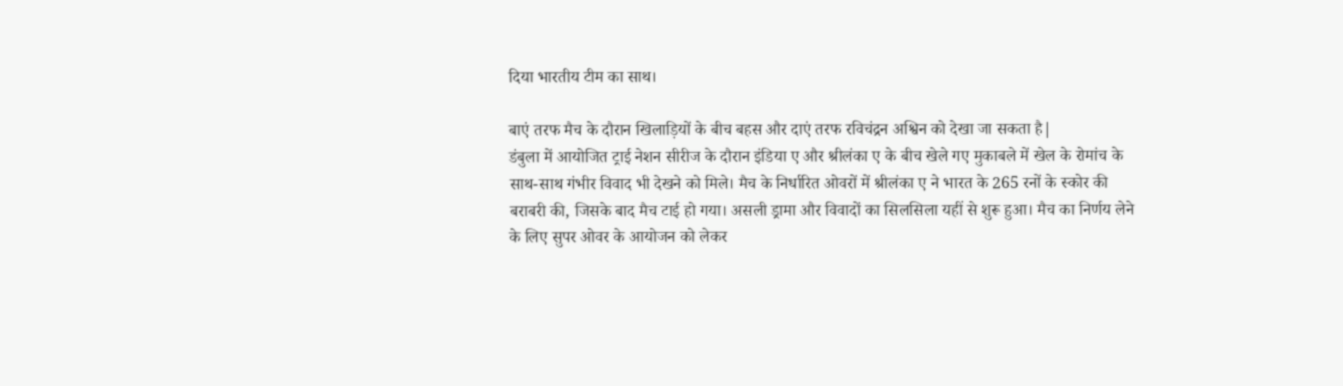दिया भारतीय टीम का साथ।

बाएं तरफ मैच के दौरान खिलाड़ियों के बीच बहस और दाएं तरफ रविचंद्रन अश्विन को देखा जा सकता है|
डंबुला में आयोजित ट्राई नेशन सीरीज के दौरान इंडिया ए और श्रीलंका ए के बीच खेले गए मुकाबले में खेल के रोमांच के साथ-साथ गंभीर विवाद भी देखने को मिले। मैच के निर्धारित ओवरों में श्रीलंका ए ने भारत के 265 रनों के स्कोर की बराबरी की, जिसके बाद मैच टाई हो गया। असली ड्रामा और विवादों का सिलसिला यहीं से शुरू हुआ। मैच का निर्णय लेने के लिए सुपर ओवर के आयोजन को लेकर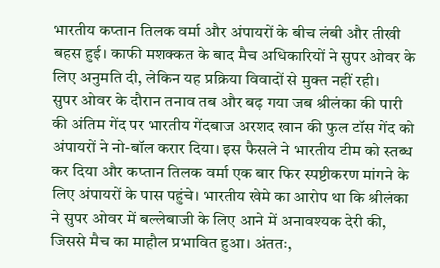भारतीय कप्तान तिलक वर्मा और अंपायरों के बीच लंबी और तीखी बहस हुई। काफी मशक्कत के बाद मैच अधिकारियों ने सुपर ओवर के लिए अनुमति दी, लेकिन यह प्रक्रिया विवादों से मुक्त नहीं रही।
सुपर ओवर के दौरान तनाव तब और बढ़ गया जब श्रीलंका की पारी की अंतिम गेंद पर भारतीय गेंदबाज अरशद खान की फुल टॉस गेंद को अंपायरों ने नो-बॉल करार दिया। इस फैसले ने भारतीय टीम को स्तब्ध कर दिया और कप्तान तिलक वर्मा एक बार फिर स्पष्टीकरण मांगने के लिए अंपायरों के पास पहुंचे। भारतीय खेमे का आरोप था कि श्रीलंका ने सुपर ओवर में बल्लेबाजी के लिए आने में अनावश्यक देरी की, जिससे मैच का माहौल प्रभावित हुआ। अंततः,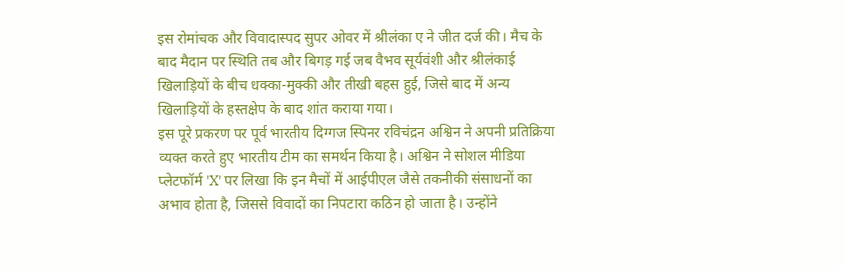इस रोमांचक और विवादास्पद सुपर ओवर में श्रीलंका ए ने जीत दर्ज की। मैच के बाद मैदान पर स्थिति तब और बिगड़ गई जब वैभव सूर्यवंशी और श्रीलंकाई खिलाड़ियों के बीच धक्का-मुक्की और तीखी बहस हुई, जिसे बाद में अन्य खिलाड़ियों के हस्तक्षेप के बाद शांत कराया गया।
इस पूरे प्रकरण पर पूर्व भारतीय दिग्गज स्पिनर रविचंद्रन अश्विन ने अपनी प्रतिक्रिया व्यक्त करते हुए भारतीय टीम का समर्थन किया है। अश्विन ने सोशल मीडिया प्लेटफॉर्म 'X' पर लिखा कि इन मैचों में आईपीएल जैसे तकनीकी संसाधनों का अभाव होता है, जिससे विवादों का निपटारा कठिन हो जाता है। उन्होंने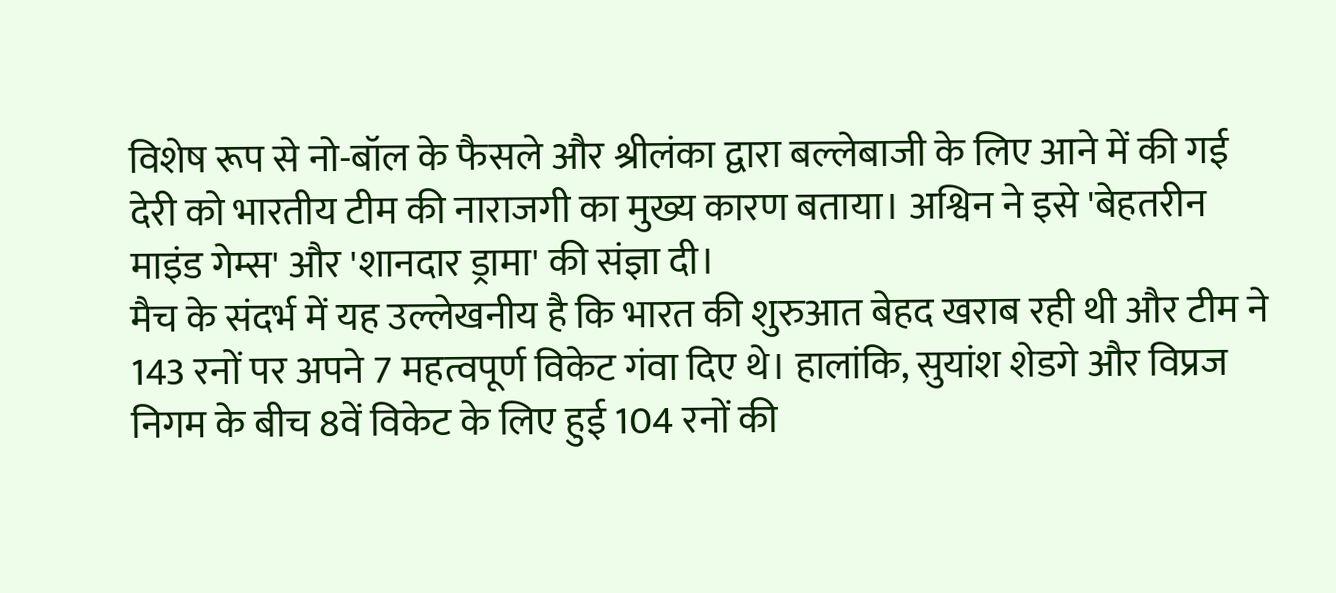विशेष रूप से नो-बॉल के फैसले और श्रीलंका द्वारा बल्लेबाजी के लिए आने में की गई देरी को भारतीय टीम की नाराजगी का मुख्य कारण बताया। अश्विन ने इसे 'बेहतरीन माइंड गेम्स' और 'शानदार ड्रामा' की संज्ञा दी।
मैच के संदर्भ में यह उल्लेखनीय है कि भारत की शुरुआत बेहद खराब रही थी और टीम ने 143 रनों पर अपने 7 महत्वपूर्ण विकेट गंवा दिए थे। हालांकि, सुयांश शेडगे और विप्रज निगम के बीच 8वें विकेट के लिए हुई 104 रनों की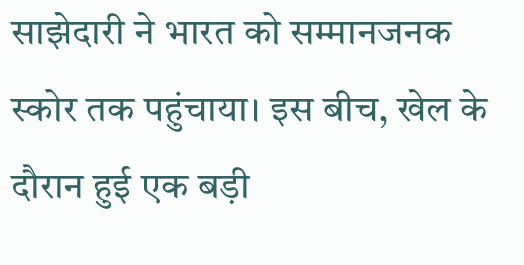साझेदारी ने भारत को सम्मानजनक स्कोर तक पहुंचाया। इस बीच, खेल के दौरान हुई एक बड़ी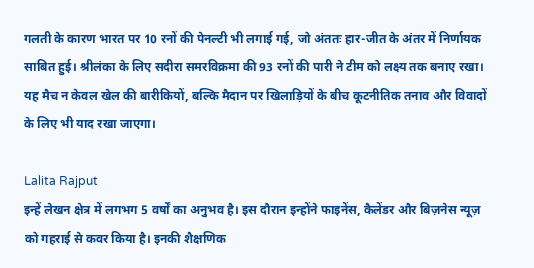गलती के कारण भारत पर 10 रनों की पेनल्टी भी लगाई गई, जो अंततः हार-जीत के अंतर में निर्णायक साबित हुई। श्रीलंका के लिए सदीरा समरविक्रमा की 93 रनों की पारी ने टीम को लक्ष्य तक बनाए रखा। यह मैच न केवल खेल की बारीकियों, बल्कि मैदान पर खिलाड़ियों के बीच कूटनीतिक तनाव और विवादों के लिए भी याद रखा जाएगा।

Lalita Rajput
इन्हें लेखन क्षेत्र में लगभग 5 वर्षों का अनुभव है। इस दौरान इन्होंने फाइनेंस, कैलेंडर और बिज़नेस न्यूज़ को गहराई से कवर किया है। इनकी शैक्षणिक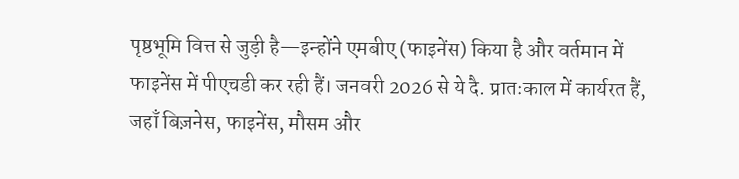पृष्ठभूमि वित्त से जुड़ी है—इन्होंने एमबीए (फाइनेंस) किया है और वर्तमान में फाइनेंस में पीएचडी कर रही हैं। जनवरी 2026 से ये दै. प्रातःकाल में कार्यरत हैं, जहाँ बिज़नेस, फाइनेंस, मौसम और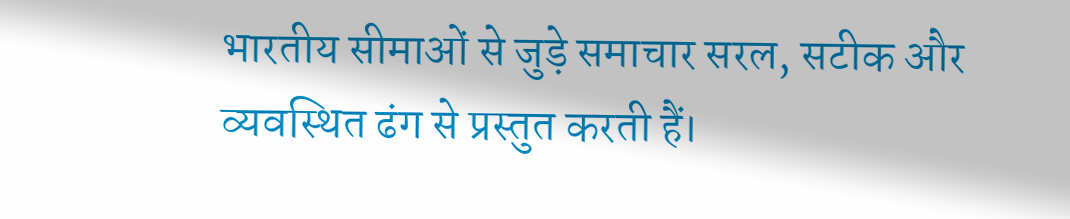भारतीय सीमाओं से जुड़े समाचार सरल, सटीक और व्यवस्थित ढंग से प्रस्तुत करती हैं।